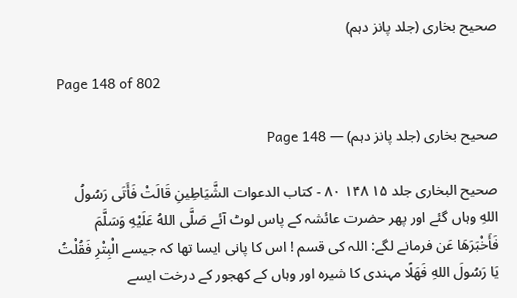صحیح بخاری (جلد پانز دہم)

Page 148 of 802

صحیح بخاری (جلد پانز دہم) — Page 148

صحیح البخاری جلد ۱۵ ۱۴۸ ۸۰ - كتاب الدعوات الشَّيَاطِينِ قَالَتْ فَأَتَى رَسُولُ اللهِ وہاں گئے اور پھر حضرت عائشہ کے پاس لوٹ آئے صَلَّى اللهُ عَلَيْهِ وَسَلَّمَ فَأَخْبَرَهَا عَن فرمانے لگے: اللہ کی قسم ! اس کا پانی ایسا تھا کہ جیسے الْبِتْرِ فَقُلْتُ يَا رَسُولَ اللهِ فَهَلًا مہندی کا شیرہ اور وہاں کے کھجور کے درخت ایسے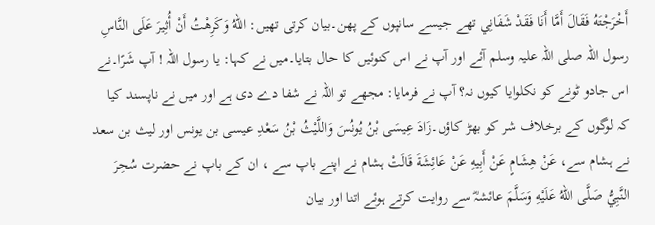أَخْرَجْتَهُ فَقَالَ أَمَّا أَنَا فَقَدْ شَفَانِي تھے جیسے سانپوں کے پھن۔بیان کرتی تھیں: اللهُ وَكَرِهْتُ أَنْ أُثِيرَ عَلَى النَّاسِ رسول اللہ صلی اللہ علیہ وسلم آئے اور آپ نے اس کنوئیں کا حال بتایا۔میں نے کہا: یا رسول اللہ ! آپ شَرًا۔نے اس جادو ٹونے کو نکلوایا کیوں نہ؟ آپ نے فرمایا: مجھے تو اللہ نے شفا دے دی ہے اور میں نے ناپسند کیا کہ لوگوں کے برخلاف شر کو بھڑ کاؤں۔زَادَ عِيسَى بْنُ يُونُسَ وَاللَّيْثُ بْنُ سَعْدِ عیسی بن یونس اور لیث بن سعد نے ہشام سے، عَنْ هِشَامٍ عَنْ أَبِيهِ عَنْ عَائِشَةَ قَالَتْ ہشام نے اپنے باپ سے ، ان کے باپ نے حضرت سُحِرَ النَّبِيُّ صَلَّى اللهُ عَلَيْهِ وَسَلَّمَ عائشہؓ سے روایت کرتے ہوئے اتنا اور بیان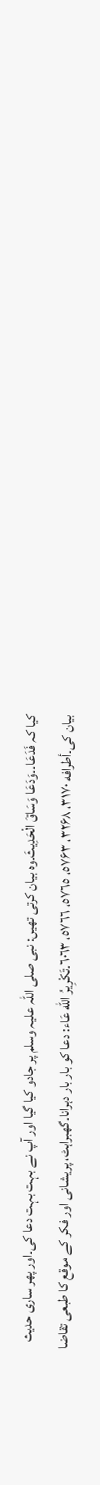کیا کہ فَدَعَا۔۔وَدَعَا وَسَاقَ الْحَدِيثَ۔وہ بیان کرتی تھیں: نبی صلی اللہ علیہ وسلم پر جادو کیا گیا اور آپ نے بہت بہت دعا کی۔اور پھر ساری حدیث بیان کی۔أطرافه ۳۱۷۰، ۳۲۶۸، ٥۷۶۳، ٥٧٦٥، ٥٧٦٦، ٦٠٦٣۔تَكْرِيرُ الله عَاء: دعا کو بار بار دہرانا۔گھبراہٹ، پریشانی اور فکر کے موقع کا طبعی تقاضا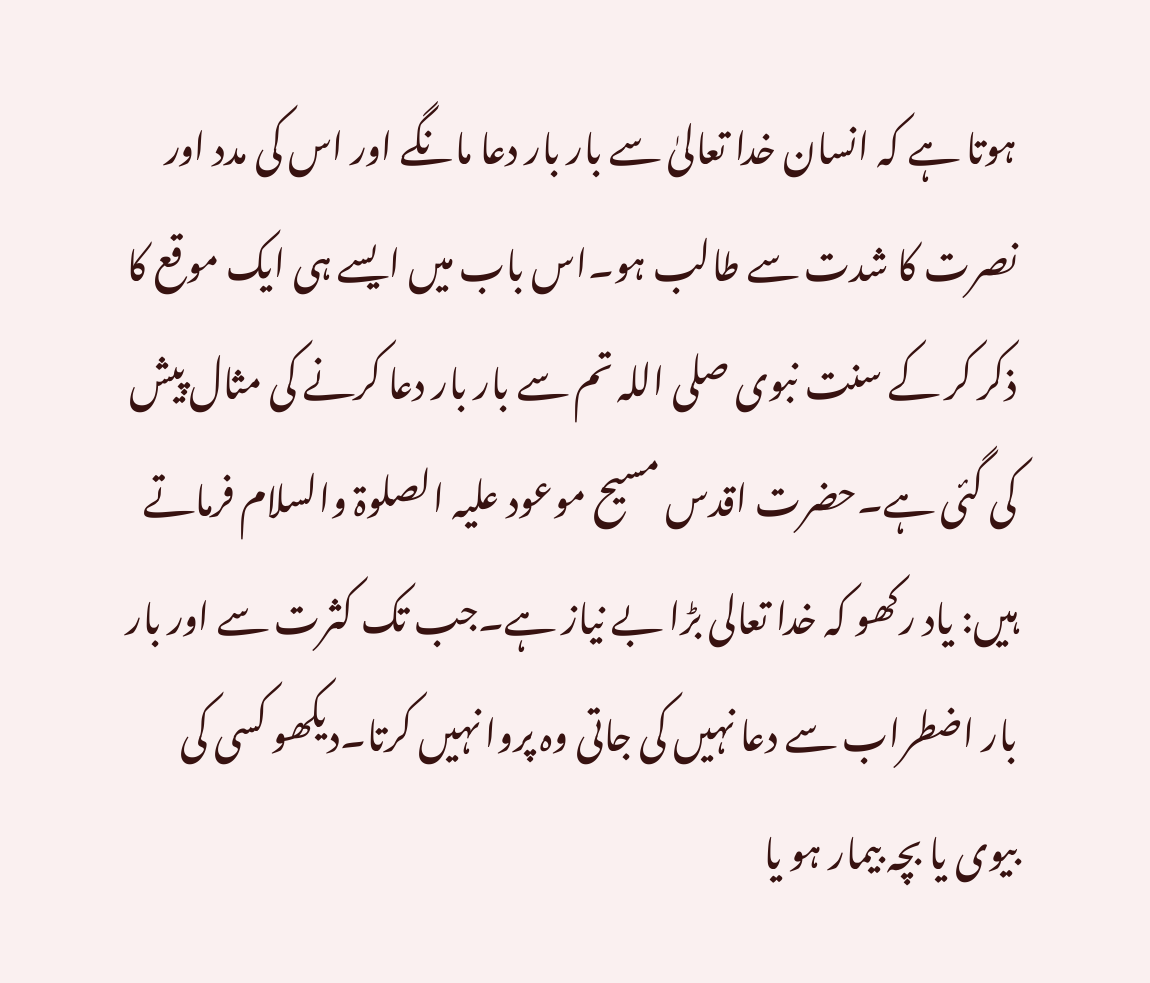ہوتا ہے کہ انسان خدا تعالیٰ سے بار بار دعا مانگے اور اس کی مدد اور نصرت کا شدت سے طالب ہو۔اس باب میں ایسے ہی ایک موقع کا ذکر کر کے سنت نبوی صلی اللہ تم سے بار بار دعا کرنے کی مثال پیش کی گئی ہے۔حضرت اقدس مسیح موعود علیہ الصلوۃ والسلام فرماتے ہیں: یاد رکھو کہ خدا تعالی بڑا بے نیاز ہے۔جب تک کثرت سے اور بار بار اضطراب سے دعا نہیں کی جاتی وہ پروا نہیں کرتا۔دیکھو کسی کی بیوی یا بچہ بیمار ہو یا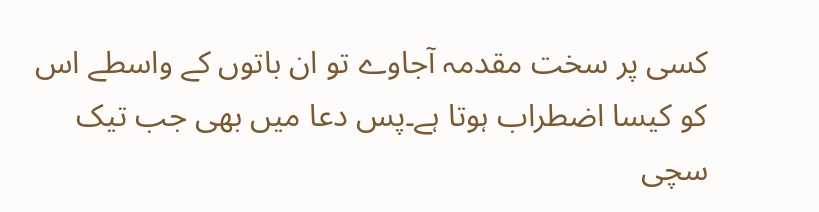کسی پر سخت مقدمہ آجاوے تو ان باتوں کے واسطے اس کو کیسا اضطراب ہوتا ہے۔پس دعا میں بھی جب تیک سچی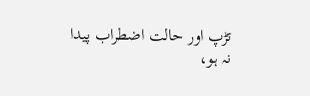تڑپ اور حالت اضطراب پیدا نہ ہو،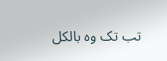تب تک وہ بالکل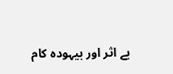بے اثر اور بیہودہ کام